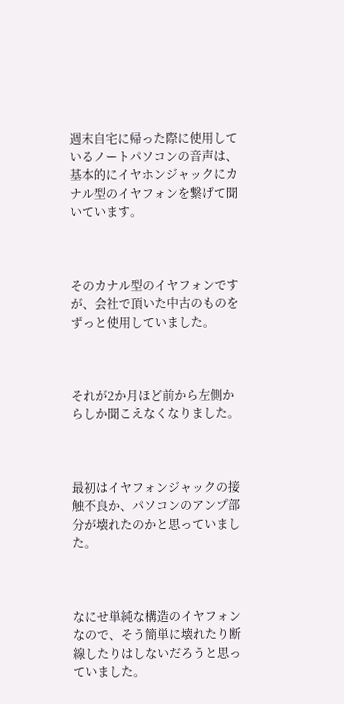週末自宅に帰った際に使用しているノートパソコンの音声は、基本的にイヤホンジャックにカナル型のイヤフォンを繋げて聞いています。



そのカナル型のイヤフォンですが、会社で頂いた中古のものをずっと使用していました。



それが2か月ほど前から左側からしか聞こえなくなりました。



最初はイヤフォンジャックの接触不良か、パソコンのアンプ部分が壊れたのかと思っていました。



なにせ単純な構造のイヤフォンなので、そう簡単に壊れたり断線したりはしないだろうと思っていました。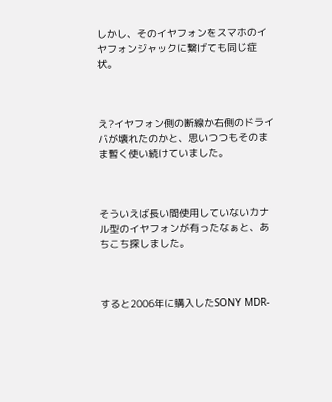しかし、そのイヤフォンをスマホのイヤフォンジャックに繋げても同じ症状。



え?イヤフォン側の断線か右側のドライバが壊れたのかと、思いつつもそのまま暫く使い続けていました。



そういえば長い間使用していないカナル型のイヤフォンが有ったなぁと、あちこち探しました。



すると2006年に購入したSONY MDR-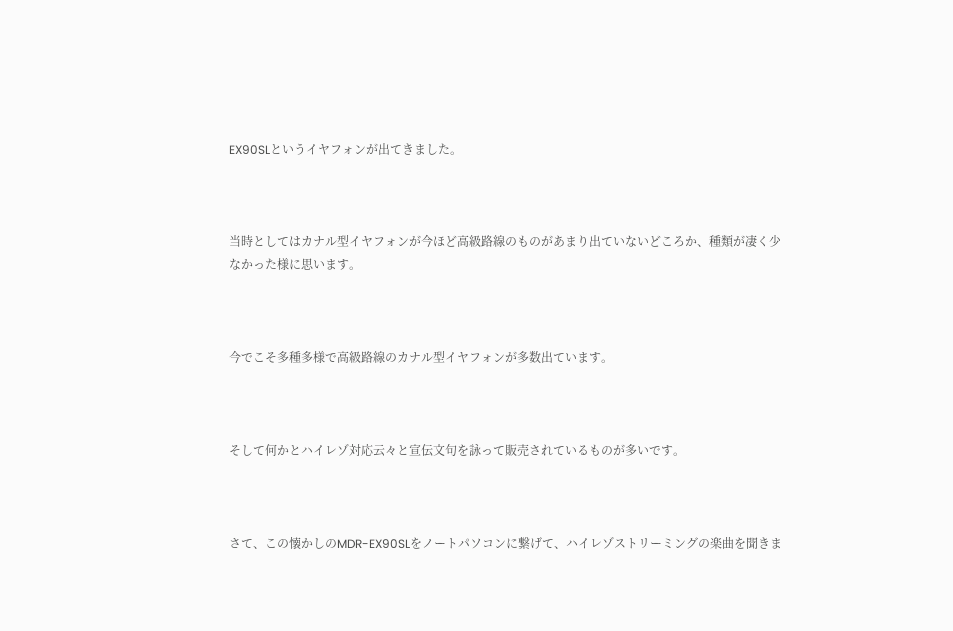EX90SLというイヤフォンが出てきました。



当時としてはカナル型イヤフォンが今ほど高級路線のものがあまり出ていないどころか、種類が凄く少なかった様に思います。



今でこそ多種多様で高級路線のカナル型イヤフォンが多数出ています。



そして何かとハイレゾ対応云々と宣伝文句を詠って販売されているものが多いです。



さて、この懐かしのMDR-EX90SLをノートパソコンに繋げて、ハイレゾストリーミングの楽曲を聞きま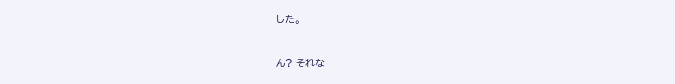した。



ん? それな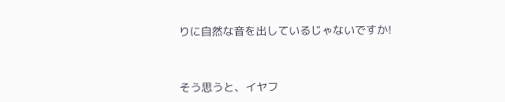りに自然な音を出しているじゃないですか!



そう思うと、イヤフ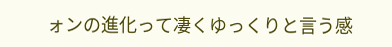ォンの進化って凄くゆっくりと言う感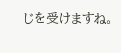じを受けますね。